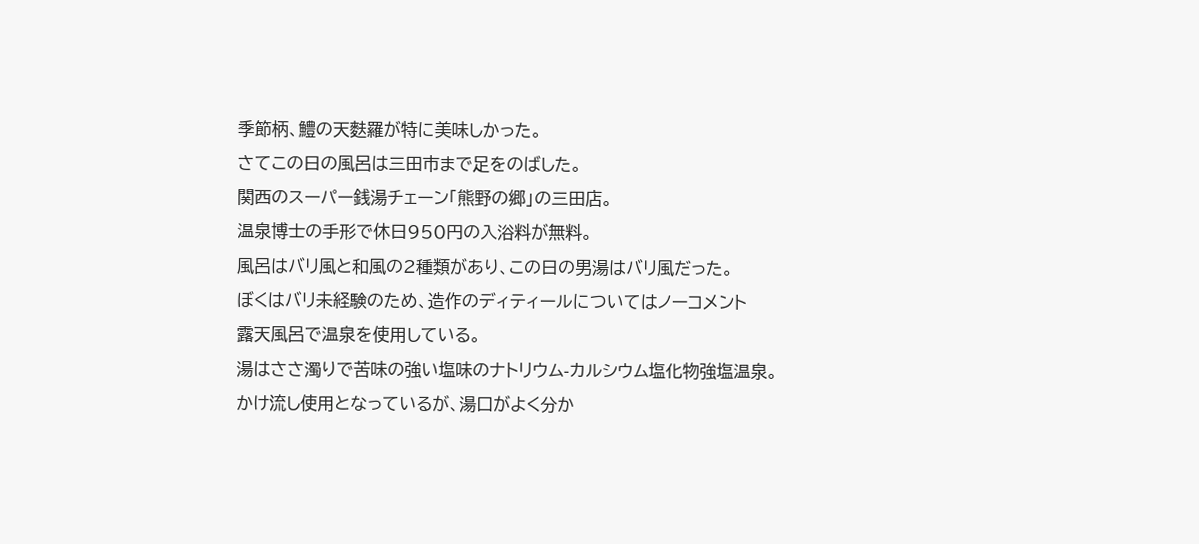季節柄、鱧の天麩羅が特に美味しかった。
さてこの日の風呂は三田市まで足をのばした。
関西のスーパー銭湯チェーン「熊野の郷」の三田店。
温泉博士の手形で休日950円の入浴料が無料。
風呂はバリ風と和風の2種類があり、この日の男湯はバリ風だった。
ぼくはバリ未経験のため、造作のディティールについてはノーコメント
露天風呂で温泉を使用している。
湯はささ濁りで苦味の強い塩味のナトリウム-カルシウム塩化物強塩温泉。
かけ流し使用となっているが、湯口がよく分か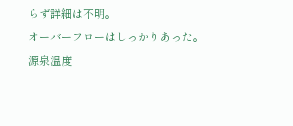らず詳細は不明。
オーバーフローはしっかりあった。
源泉温度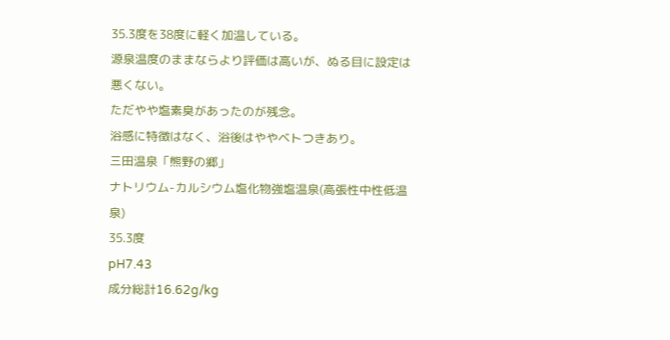35.3度を38度に軽く加温している。
源泉温度のままならより評価は高いが、ぬる目に設定は悪くない。
ただやや塩素臭があったのが残念。
浴感に特徴はなく、浴後はややベトつきあり。
三田温泉「熊野の郷」
ナトリウム-カルシウム塩化物強塩温泉(高張性中性低温泉)
35.3度
pH7.43
成分総計16.62g/kg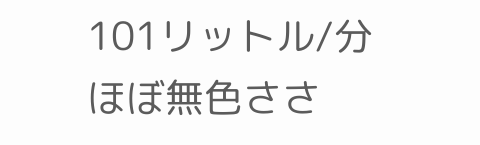101リットル/分
ほぼ無色ささ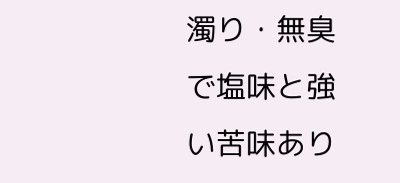濁り・無臭で塩味と強い苦味あり